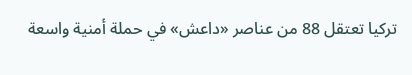تركيا تعتقل 88 من عناصر «داعش» في حملة أمنية واسعة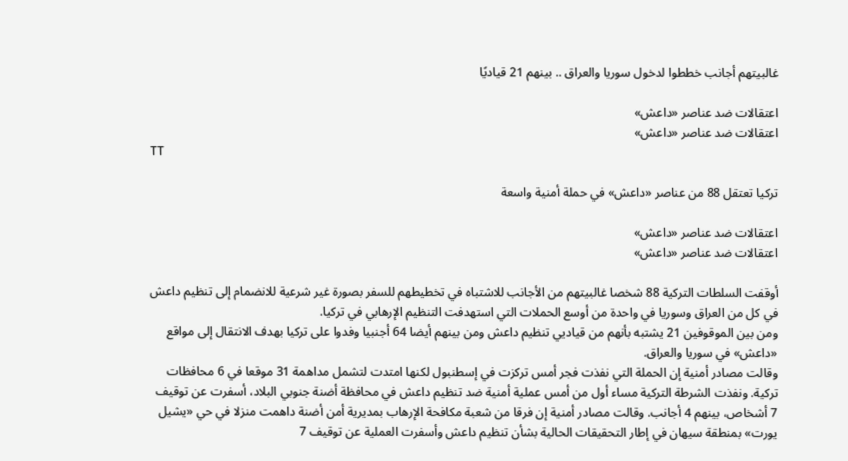غالبيتهم أجانب خططوا لدخول سوريا والعراق .. بينهم 21 قياديًا

اعتقالات ضد عناصر «داعش»
اعتقالات ضد عناصر «داعش»
TT

تركيا تعتقل 88 من عناصر «داعش» في حملة أمنية واسعة

اعتقالات ضد عناصر «داعش»
اعتقالات ضد عناصر «داعش»

أوقفت السلطات التركية 88 شخصا غالبيتهم من الأجانب للاشتباه في تخطيطهم للسفر بصورة غير شرعية للانضمام إلى تنظيم داعش في كل من العراق وسوريا في واحدة من أوسع الحملات التي استهدفت التنظيم الإرهابي في تركيا.
ومن بين الموقوفين 21 يشتبه بأنهم من قياديي تنظيم داعش ومن بينهم أيضا 64 أجنبيا وفدوا على تركيا بهدف الانتقال إلى مواقع «داعش» في سوريا والعراق.
وقالت مصادر أمنية إن الحملة التي نفذت فجر أمس تركزت في إسطنبول لكنها امتدت لتشمل مداهمة 31 موقعا في 6 محافظات تركية. ونفذت الشرطة التركية مساء أول من أمس عملية أمنية ضد تنظيم داعش في محافظة أضنة جنوبي البلاد، أسفرت عن توقيف 7 أشخاص، بينهم 4 أجانب. وقالت مصادر أمنية إن فرقا من شعبة مكافحة الإرهاب بمديرية أمن أضنة داهمت منزلا في حي «يشيل يورت» بمنطقة سيهان في إطار التحقيقات الحالية بشأن تنظيم داعش وأسفرت العملية عن توقيف 7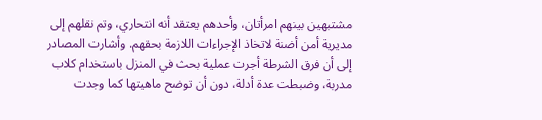مشتبهين بينهم امرأتان، وأحدهم يعتقد أنه انتحاري، وتم نقلهم إلى مديرية أمن أضنة لاتخاذ الإجراءات اللازمة بحقهم. وأشارت المصادر إلى أن فرق الشرطة أجرت عملية بحث في المنزل باستخدام كلاب مدربة، وضبطت عدة أدلة، دون أن توضح ماهيتها كما وجدت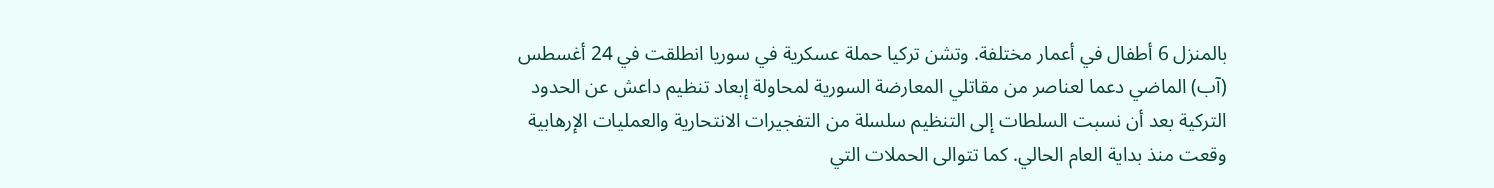بالمنزل 6 أطفال في أعمار مختلفة. وتشن تركيا حملة عسكرية في سوريا انطلقت في 24 أغسطس (آب) الماضي دعما لعناصر من مقاتلي المعارضة السورية لمحاولة إبعاد تنظيم داعش عن الحدود التركية بعد أن نسبت السلطات إلى التنظيم سلسلة من التفجيرات الانتحارية والعمليات الإرهابية وقعت منذ بداية العام الحالي. كما تتوالى الحملات التي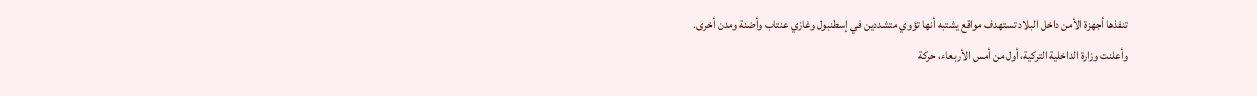تنفذها أجهزة الأمن داخل البلاد تستهدف مواقع يشتبه أنها تؤوي متشددين في إسطنبول وغازي عنتاب وأضنة ومدن أخرى.
وأعلنت وزارة الداخلية التركية، أول من أمس الأربعاء، حركة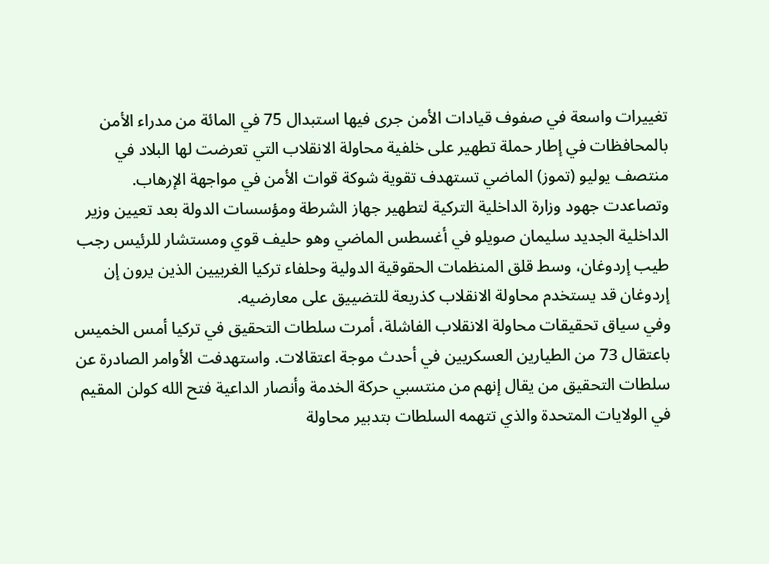تغييرات واسعة في صفوف قيادات الأمن جرى فيها استبدال 75 في المائة من مدراء الأمن بالمحافظات في إطار حملة تطهير على خلفية محاولة الانقلاب التي تعرضت لها البلاد في منتصف يوليو (تموز) الماضي تستهدف تقوية شوكة قوات الأمن في مواجهة الإرهاب.
وتصاعدت جهود وزارة الداخلية التركية لتطهير جهاز الشرطة ومؤسسات الدولة بعد تعيين وزير الداخلية الجديد سليمان صويلو في أغسطس الماضي وهو حليف قوي ومستشار للرئيس رجب طيب إردوغان، وسط قلق المنظمات الحقوقية الدولية وحلفاء تركيا الغربيين الذين يرون إن إردوغان قد يستخدم محاولة الانقلاب كذريعة للتضييق على معارضيه.
وفي سياق تحقيقات محاولة الانقلاب الفاشلة، أمرت سلطات التحقيق في تركيا أمس الخميس باعتقال 73 من الطيارين العسكريين في أحدث موجة اعتقالات. واستهدفت الأوامر الصادرة عن سلطات التحقيق من يقال إنهم من منتسبي حركة الخدمة وأنصار الداعية فتح الله كولن المقيم في الولايات المتحدة والذي تتهمه السلطات بتدبير محاولة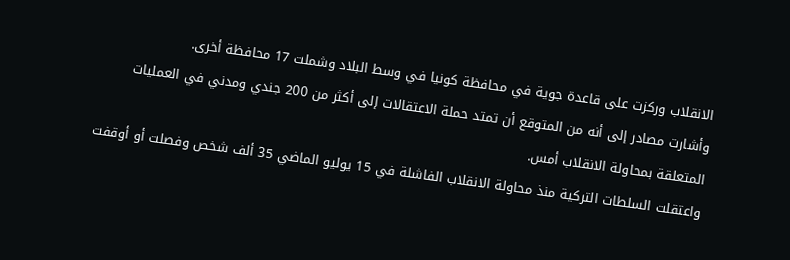الانقلاب وركزت على قاعدة جوية في محافظة كونيا في وسط البلاد وشملت 17 محافظة أخرى.
وأشارت مصادر إلى أنه من المتوقع أن تمتد حملة الاعتقالات إلى أكثر من 200 جندي ومدني في العمليات المتعلقة بمحاولة الانقلاب أمس.
واعتقلت السلطات التركية منذ محاولة الانقلاب الفاشلة في 15 يوليو الماضي 35 ألف شخص وفصلت أو أوقفت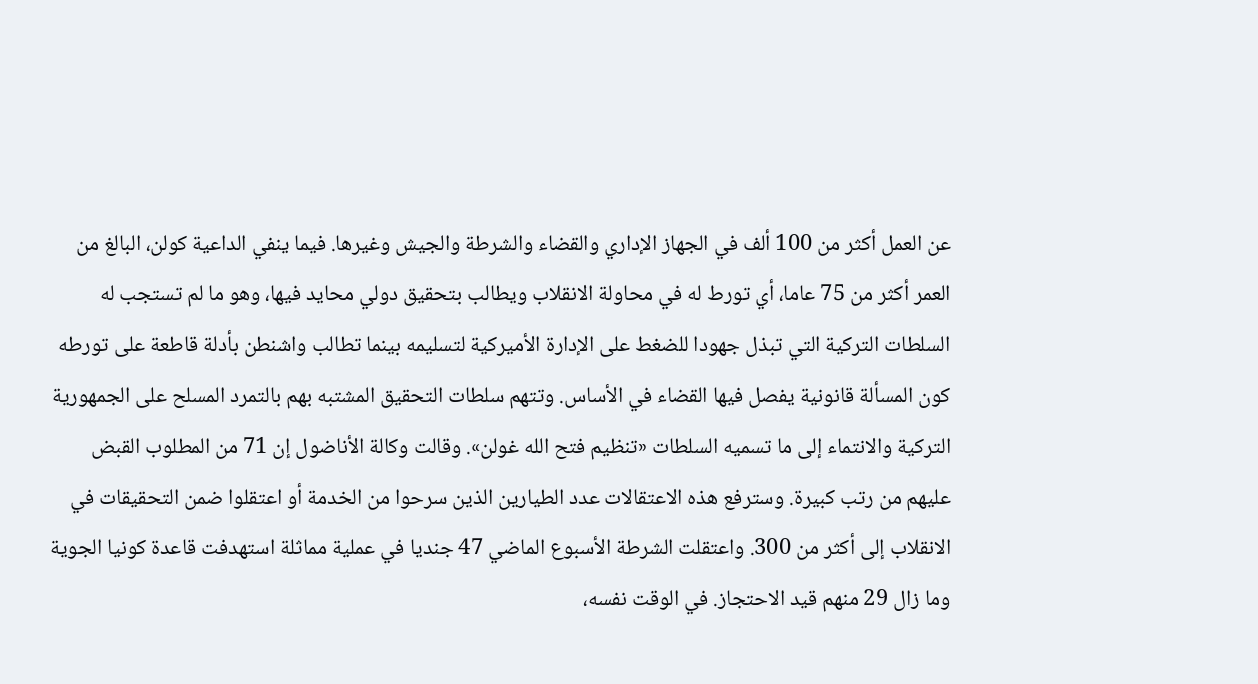عن العمل أكثر من 100 ألف في الجهاز الإداري والقضاء والشرطة والجيش وغيرها. فيما ينفي الداعية كولن، البالغ من العمر أكثر من 75 عاما، أي تورط له في محاولة الانقلاب ويطالب بتحقيق دولي محايد فيها، وهو ما لم تستجب له السلطات التركية التي تبذل جهودا للضغط على الإدارة الأميركية لتسليمه بينما تطالب واشنطن بأدلة قاطعة على تورطه كون المسألة قانونية يفصل فيها القضاء في الأساس. وتتهم سلطات التحقيق المشتبه بهم بالتمرد المسلح على الجمهورية التركية والانتماء إلى ما تسميه السلطات «تنظيم فتح الله غولن». وقالت وكالة الأناضول إن 71 من المطلوب القبض عليهم من رتب كبيرة. وسترفع هذه الاعتقالات عدد الطيارين الذين سرحوا من الخدمة أو اعتقلوا ضمن التحقيقات في الانقلاب إلى أكثر من 300. واعتقلت الشرطة الأسبوع الماضي 47 جنديا في عملية مماثلة استهدفت قاعدة كونيا الجوية وما زال 29 منهم قيد الاحتجاز. في الوقت نفسه،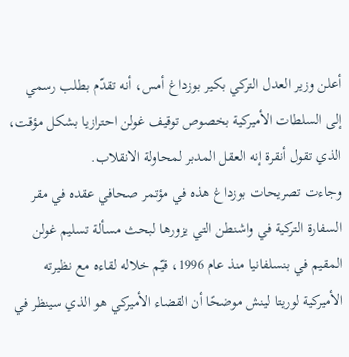أعلن وزير العدل التركي بكير بوزداغ أمس، أنه تقدّم بطلب رسمي إلى السلطات الأميركية بخصوص توقيف غولن احترازيا بشكل مؤقت، الذي تقول أنقرة إنه العقل المدبر لمحاولة الانقلاب.
وجاءت تصريحات بوزداغ هذه في مؤتمر صحافي عقده في مقر السفارة التركية في واشنطن التي يزورها لبحث مسألة تسليم غولن المقيم في بنسلفانيا منذ عام 1996، قيّم خلاله لقاءه مع نظيرته الأميركية لوريتا لينش موضحًا أن القضاء الأميركي هو الذي سينظر في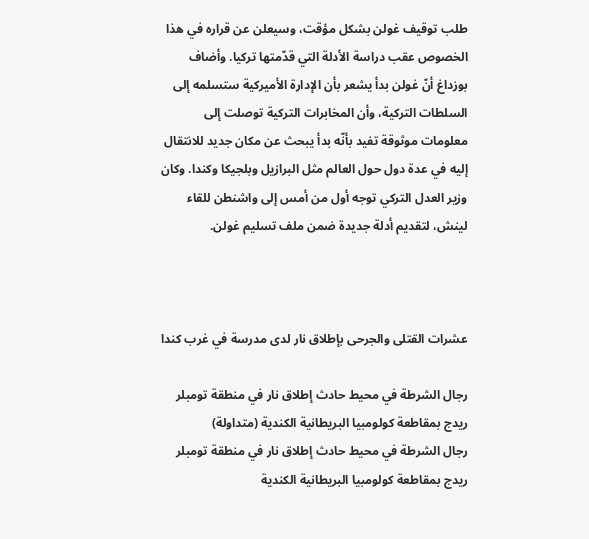طلب توقيف غولن بشكل مؤقت، وسيعلن عن قراره في هذا الخصوص عقب دراسة الأدلة التي قدّمتها تركيا. وأضاف بوزداغ أنّ غولن بدأ يشعر بأن الإدارة الأميركية ستسلمه إلى السلطات التركية، وأن المخابرات التركية توصلت إلى معلومات موثوقة تفيد بأنّه بدأ يبحث عن مكان جديد للانتقال إليه في عدة دول حول العالم مثل البرازيل وبلجيكا وكندا. وكان وزير العدل التركي توجه أول من أمس إلى واشنطن للقاء لينش، لتقديم أدلة جديدة ضمن ملف تسليم غولن.



عشرات القتلى والجرحى بإطلاق نار لدى مدرسة في غرب كندا

رجال الشرطة في محيط حادث إطلاق نار في منطقة تومبلر ريدج بمقاطعة كولومبيا البريطانية الكندية (متداولة)
رجال الشرطة في محيط حادث إطلاق نار في منطقة تومبلر ريدج بمقاطعة كولومبيا البريطانية الكندية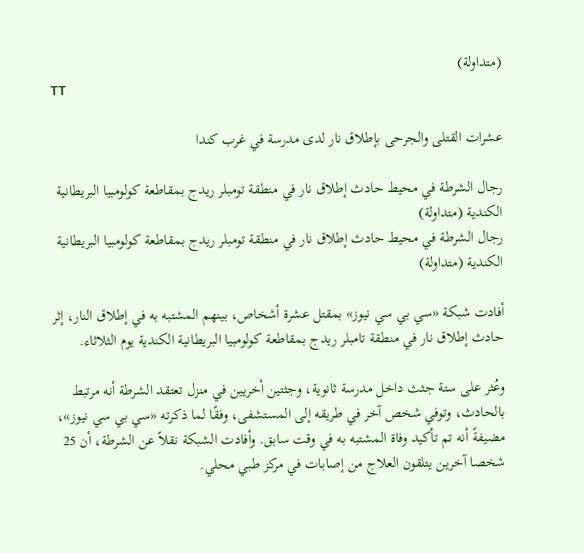(متداولة)
TT

عشرات القتلى والجرحى بإطلاق نار لدى مدرسة في غرب كندا

رجال الشرطة في محيط حادث إطلاق نار في منطقة تومبلر ريدج بمقاطعة كولومبيا البريطانية الكندية (متداولة)
رجال الشرطة في محيط حادث إطلاق نار في منطقة تومبلر ريدج بمقاطعة كولومبيا البريطانية الكندية (متداولة)

أفادت شبكة «سي بي سي نيوز» بمقتل عشرة أشخاص، بينهم المشتبه به في إطلاق النار، إثر حادث إطلاق نار في منطقة تامبلر ريدج بمقاطعة كولومبيا البريطانية الكندية يوم الثلاثاء.

وعُثر على ستة جثث داخل مدرسة ثانوية، وجثتين أخريين في منزل تعتقد الشرطة أنه مرتبط بالحادث، وتوفي شخص آخر في طريقه إلى المستشفى، وفقًا لما ذكرته «سي بي سي نيوز»، مضيفةً أنه تم تأكيد وفاة المشتبه به في وقت سابق. وأفادت الشبكة نقلاً عن الشرطة، أن 25 شخصا آخرين يتلقون العلاج من إصابات في مركز طبي محلي.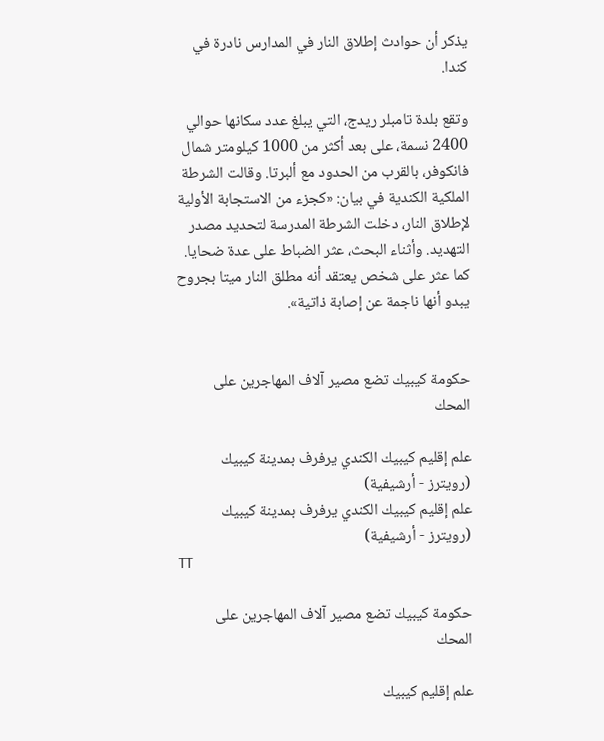يذكر أن حوادث إطلاق النار في المدارس نادرة في كندا.

وتقع بلدة تامبلر ريدج، التي يبلغ عدد سكانها حوالي 2400 نسمة، على بعد أكثر من 1000 كيلومتر شمال فانكوفر، بالقرب من الحدود مع ألبرتا. وقالت الشرطة الملكية الكندية في بيان: «كجزء من الاستجابة الأولية لإطلاق النار، دخلت الشرطة المدرسة لتحديد مصدر التهديد. وأثناء البحث، عثر الضباط على عدة ضحايا. كما عثر على شخص يعتقد أنه مطلق النار ميتا بجروح يبدو أنها ناجمة عن إصابة ذاتية».


حكومة كيبيك تضع مصير آلاف المهاجرين على المحك

علم إقليم كيبيك الكندي يرفرف بمدينة كيبيك (رويترز - أرشيفية)
علم إقليم كيبيك الكندي يرفرف بمدينة كيبيك (رويترز - أرشيفية)
TT

حكومة كيبيك تضع مصير آلاف المهاجرين على المحك

علم إقليم كيبيك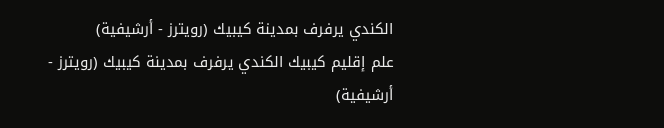الكندي يرفرف بمدينة كيبيك (رويترز - أرشيفية)
علم إقليم كيبيك الكندي يرفرف بمدينة كيبيك (رويترز - أرشيفية)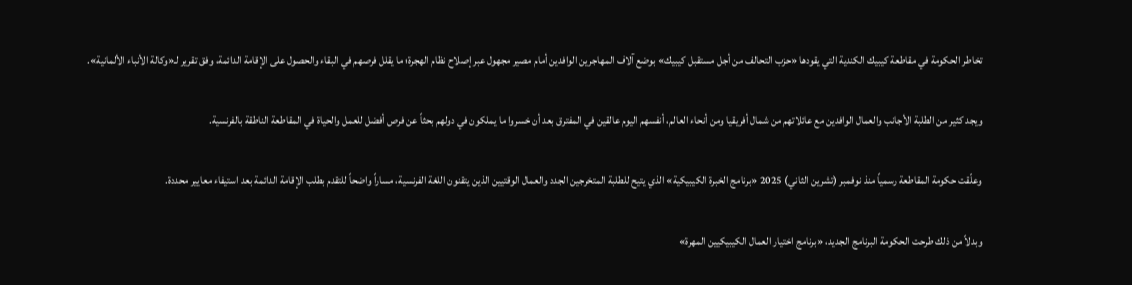تخاطر الحكومة في مقاطعة كيبيك الكندية التي يقودها «حزب التحالف من أجل مستقبل كيبيك» بوضع آلاف المهاجرين الوافدين أمام مصير مجهول عبر إصلاح نظام الهجرة؛ ما يقلل فرصهم في البقاء والحصول على الإقامة الدائمة، وفق تقرير لـ«وكالة الأنباء الألمانية».

ويجد كثير من الطلبة الأجانب والعمال الوافدين مع عائلاتهم من شمال أفريقيا ومن أنحاء العالم، أنفسهم اليوم عالقين في المفترق بعد أن خسروا ما يملكون في دولهم بحثاً عن فرص أفضل للعمل والحياة في المقاطعة الناطقة بالفرنسية.

وعلّقت حكومة المقاطعة رسمياً منذ نوفمبر (تشرين الثاني) 2025 «برنامج الخبرة الكيبيكية» الذي يتيح للطلبة المتخرجين الجدد والعمال الوقتيين الذين يتقنون اللغة الفرنسية، مساراً واضحاً للتقدم بطلب الإقامة الدائمة بعد استيفاء معايير محددة.

وبدلاً من ذلك طرحت الحكومة البرنامج الجديد، «برنامج اختيار العمال الكيبيكيين المهرة»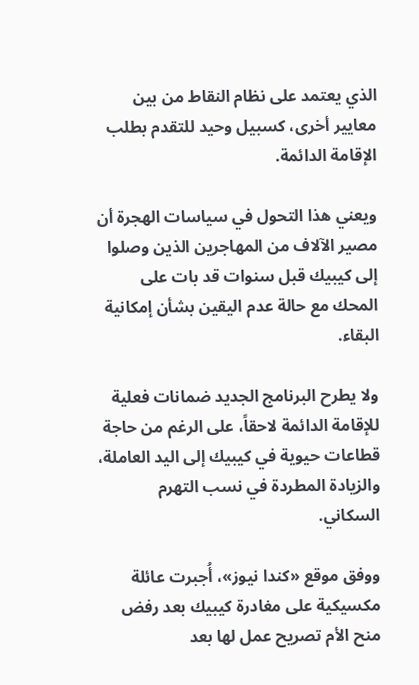الذي يعتمد على نظام النقاط من بين معايير أخرى، كسبيل وحيد للتقدم بطلب الإقامة الدائمة.

ويعني هذا التحول في سياسات الهجرة أن مصير الآلاف من المهاجرين الذين وصلوا إلى كيبيك قبل سنوات قد بات على المحك مع حالة عدم اليقين بشأن إمكانية البقاء.

ولا يطرح البرنامج الجديد ضمانات فعلية للإقامة الدائمة لاحقاً، على الرغم من حاجة قطاعات حيوية في كيبيك إلى اليد العاملة، والزيادة المطردة في نسب التهرم السكاني.

ووفق موقع «كندا نيوز»، أُجبرت عائلة مكسيكية على مغادرة كيبيك بعد رفض منح الأم تصريح عمل لها بعد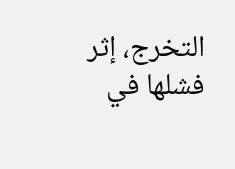التخرج، إثر فشلها في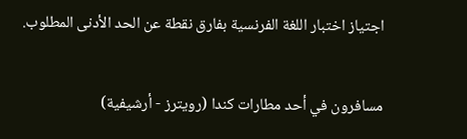اجتياز اختبار اللغة الفرنسية بفارق نقطة عن الحد الأدنى المطلوب.

مسافرون في أحد مطارات كندا (رويترز - أرشيفية)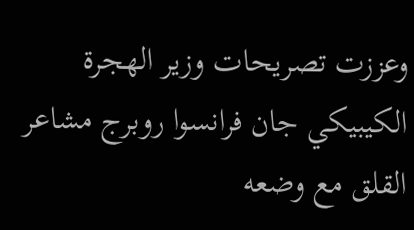وعززت تصريحات وزير الهجرة الكيبيكي جان فرانسوا روبرج مشاعر القلق مع وضعه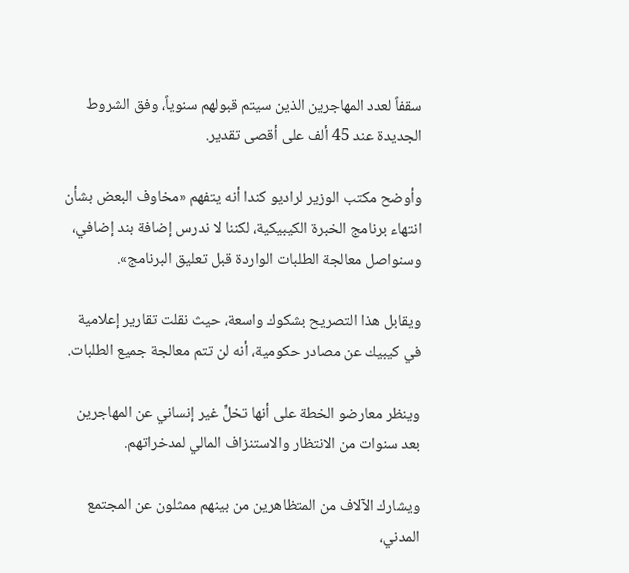سقفاً لعدد المهاجرين الذين سيتم قبولهم سنوياً، وفق الشروط الجديدة عند 45 ألف على أقصى تقدير.

وأوضح مكتب الوزير لراديو كندا أنه يتفهم «مخاوف البعض بشأن انتهاء برنامج الخبرة الكيبيكية، لكننا لا ندرس إضافة بند إضافي، وسنواصل معالجة الطلبات الواردة قبل تعليق البرنامج».

ويقابل هذا التصريح بشكوك واسعة، حيث نقلت تقارير إعلامية في كيبيك عن مصادر حكومية، أنه لن تتم معالجة جميع الطلبات.

وينظر معارضو الخطة على أنها تخلٍّ غير إنساني عن المهاجرين بعد سنوات من الانتظار والاستنزاف المالي لمدخراتهم.

ويشارك الآلاف من المتظاهرين من بينهم ممثلون عن المجتمع المدني،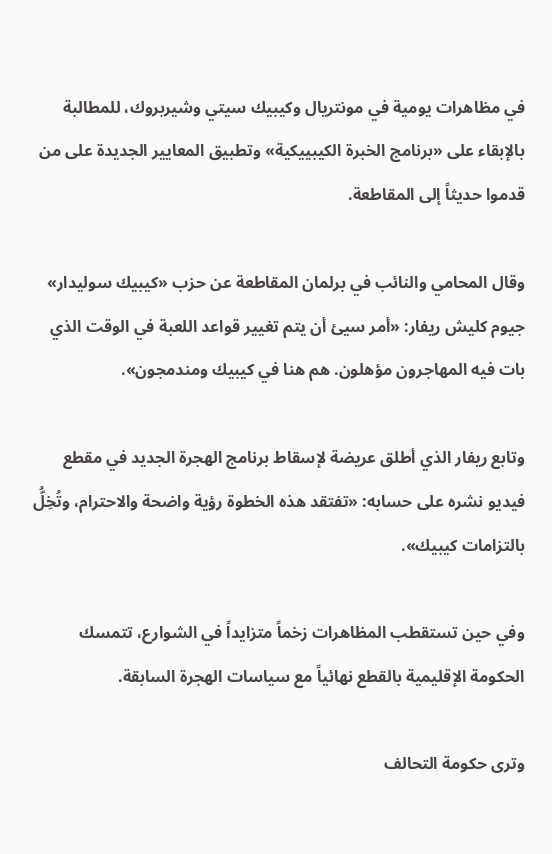في مظاهرات يومية في مونتريال وكيبيك سيتي وشيربروك، للمطالبة بالإبقاء على «برنامج الخبرة الكيبييكية» وتطبيق المعايير الجديدة على من قدموا حديثاً إلى المقاطعة.

وقال المحامي والنائب في برلمان المقاطعة عن حزب «كيبيك سوليدار» جيوم كليش ريفار: «أمر سيئ أن يتم تغيير قواعد اللعبة في الوقت الذي بات فيه المهاجرون مؤهلون. هم هنا في كيبيك ومندمجون».

وتابع ريفار الذي أطلق عريضة لإسقاط برنامج الهجرة الجديد في مقطع فيديو نشره على حسابه: «تفتقد هذه الخطوة رؤية واضحة والاحترام، وتُخِلُّ بالتزامات كيبيك».

وفي حين تستقطب المظاهرات زخماً متزايداً في الشوارع، تتمسك الحكومة الإقليمية بالقطع نهائياً مع سياسات الهجرة السابقة.

وترى حكومة التحالف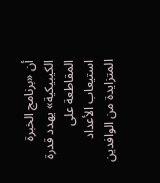أن «برنامج الخبرة الكيبيكية» يهدد قدرة المقاطعة على استيعاب الأعداد المتزايدة من الوافدين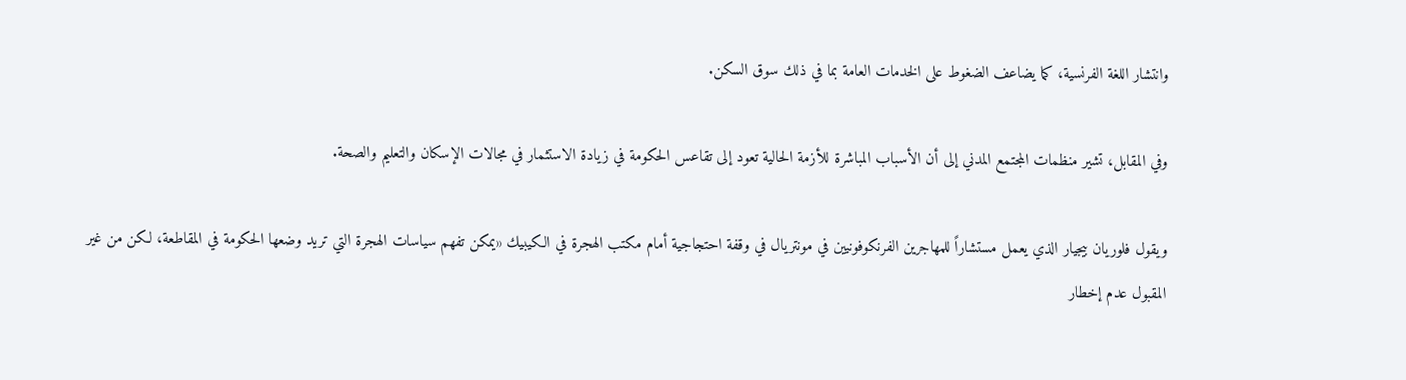وانتشار اللغة الفرنسية، كما يضاعف الضغوط على الخدمات العامة بما في ذلك سوق السكن.

وفي المقابل، تشير منظمات المجتمع المدني إلى أن الأسباب المباشرة للأزمة الحالية تعود إلى تقاعس الحكومة في زيادة الاستثمار في مجالات الإسكان والتعليم والصحة.

ويقول فلوريان بيجيار الذي يعمل مستشاراً للمهاجرين الفرنكوفونيين في مونتريال في وقفة احتجاجية أمام مكتب الهجرة في الكيبيك «يمكن تفهم سياسات الهجرة التي تريد وضعها الحكومة في المقاطعة، لكن من غير المقبول عدم إخطار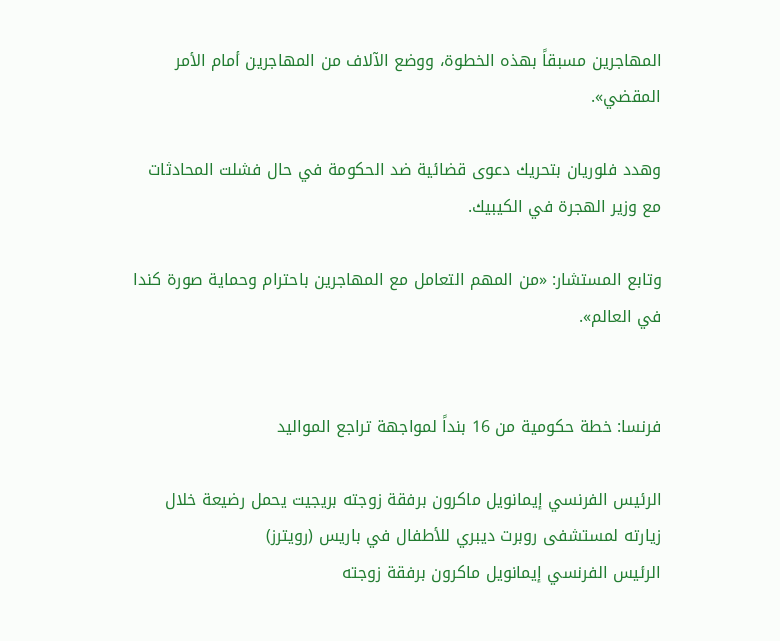المهاجرين مسبقاً بهذه الخطوة، ووضع الآلاف من المهاجرين أمام الأمر المقضي».

وهدد فلوريان بتحريك دعوى قضائية ضد الحكومة في حال فشلت المحادثات مع وزير الهجرة في الكيبيك.

وتابع المستشار: «من المهم التعامل مع المهاجرين باحترام وحماية صورة كندا في العالم».


فرنسا: خطة حكومية من 16 بنداً لمواجهة تراجع المواليد

الرئيس الفرنسي إيمانويل ماكرون برفقة زوجته بريجيت يحمل رضيعة خلال زيارته لمستشفى روبرت ديبري للأطفال في باريس (رويترز)
الرئيس الفرنسي إيمانويل ماكرون برفقة زوجته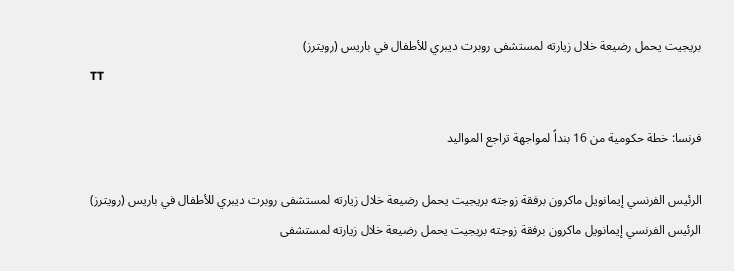بريجيت يحمل رضيعة خلال زيارته لمستشفى روبرت ديبري للأطفال في باريس (رويترز)
TT

فرنسا: خطة حكومية من 16 بنداً لمواجهة تراجع المواليد

الرئيس الفرنسي إيمانويل ماكرون برفقة زوجته بريجيت يحمل رضيعة خلال زيارته لمستشفى روبرت ديبري للأطفال في باريس (رويترز)
الرئيس الفرنسي إيمانويل ماكرون برفقة زوجته بريجيت يحمل رضيعة خلال زيارته لمستشفى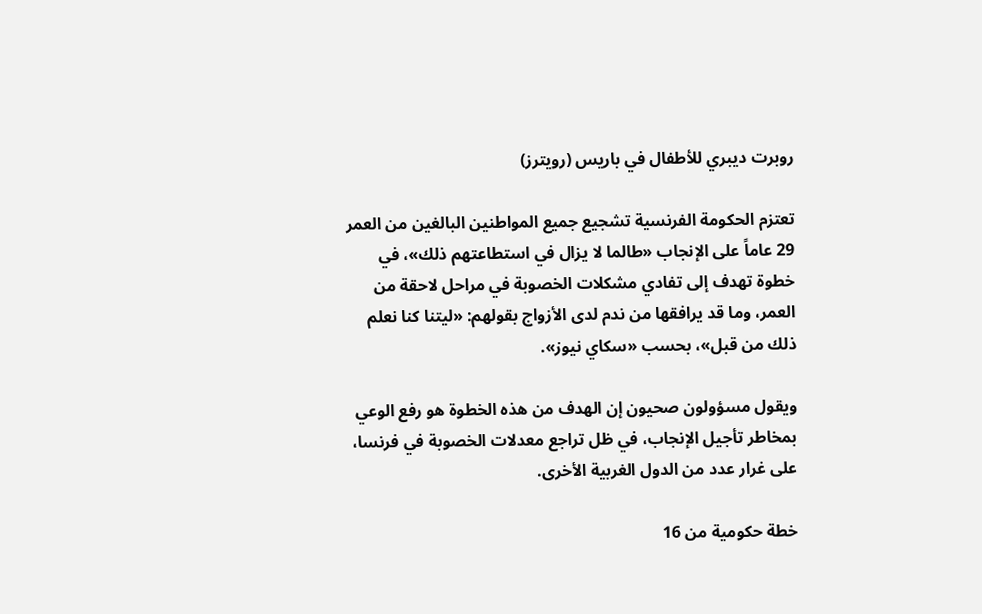روبرت ديبري للأطفال في باريس (رويترز)

تعتزم الحكومة الفرنسية تشجيع جميع المواطنين البالغين من العمر 29 عاماً على الإنجاب «طالما لا يزال في استطاعتهم ذلك»، في خطوة تهدف إلى تفادي مشكلات الخصوبة في مراحل لاحقة من العمر، وما قد يرافقها من ندم لدى الأزواج بقولهم: «ليتنا كنا نعلم ذلك من قبل»، بحسب «سكاي نيوز».

ويقول مسؤولون صحيون إن الهدف من هذه الخطوة هو رفع الوعي بمخاطر تأجيل الإنجاب، في ظل تراجع معدلات الخصوبة في فرنسا، على غرار عدد من الدول الغربية الأخرى.

خطة حكومية من 16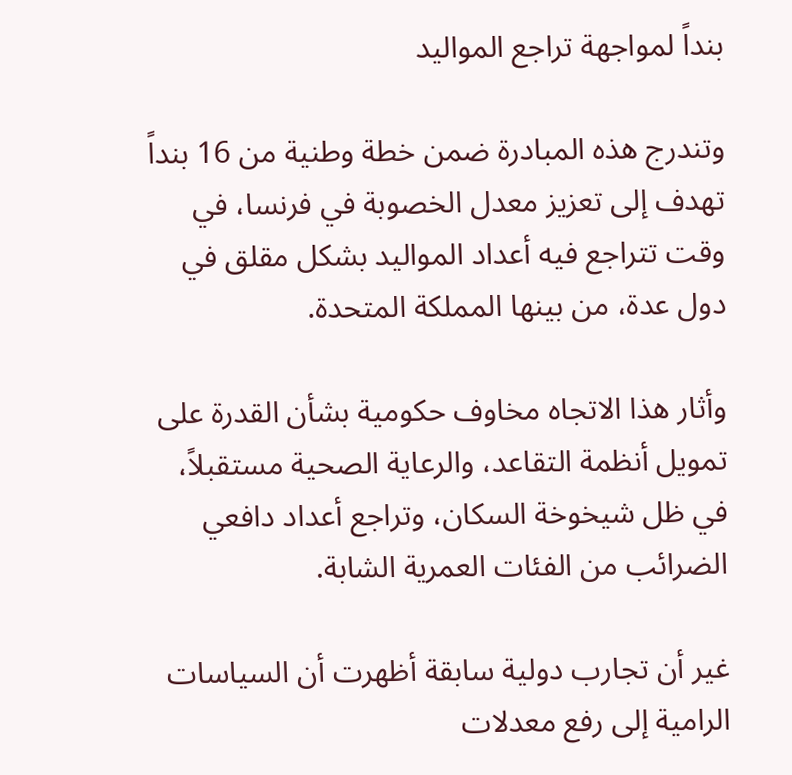بنداً لمواجهة تراجع المواليد

وتندرج هذه المبادرة ضمن خطة وطنية من 16 بنداً تهدف إلى تعزيز معدل الخصوبة في فرنسا، في وقت تتراجع فيه أعداد المواليد بشكل مقلق في دول عدة، من بينها المملكة المتحدة.

وأثار هذا الاتجاه مخاوف حكومية بشأن القدرة على تمويل أنظمة التقاعد، والرعاية الصحية مستقبلاً، في ظل شيخوخة السكان، وتراجع أعداد دافعي الضرائب من الفئات العمرية الشابة.

غير أن تجارب دولية سابقة أظهرت أن السياسات الرامية إلى رفع معدلات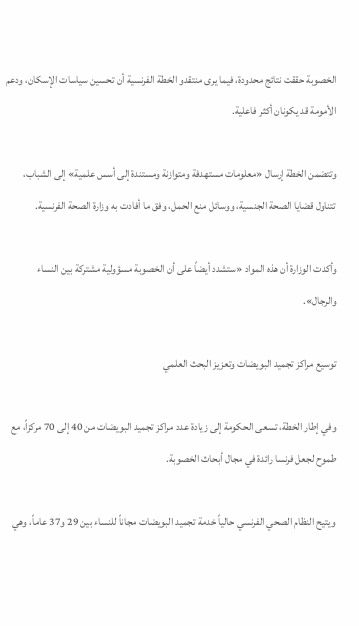الخصوبة حققت نتائج محدودة، فيما يرى منتقدو الخطة الفرنسية أن تحسين سياسات الإسكان، ودعم الأمومة قد يكونان أكثر فاعلية.

وتتضمن الخطة إرسال «معلومات مستهدفة ومتوازنة ومستندة إلى أسس علمية» إلى الشباب، تتناول قضايا الصحة الجنسية، ووسائل منع الحمل، وفق ما أفادت به وزارة الصحة الفرنسية.

وأكدت الوزارة أن هذه المواد «ستشدد أيضاً على أن الخصوبة مسؤولية مشتركة بين النساء والرجال».

توسيع مراكز تجميد البويضات وتعزيز البحث العلمي

وفي إطار الخطة، تسعى الحكومة إلى زيادة عدد مراكز تجميد البويضات من 40 إلى 70 مركزاً، مع طموح لجعل فرنسا رائدة في مجال أبحاث الخصوبة.

ويتيح النظام الصحي الفرنسي حالياً خدمة تجميد البويضات مجاناً للنساء بين 29 و37 عاماً، وهي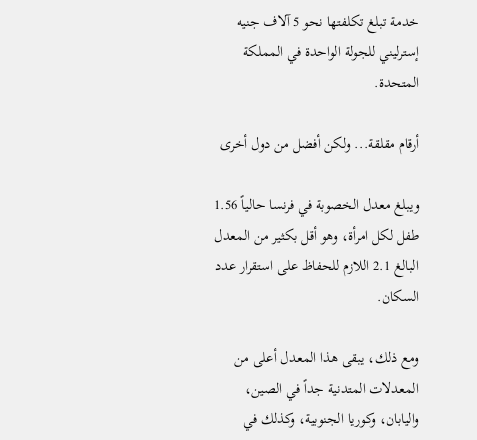خدمة تبلغ تكلفتها نحو 5 آلاف جنيه إسترليني للجولة الواحدة في المملكة المتحدة.

أرقام مقلقة... ولكن أفضل من دول أخرى

ويبلغ معدل الخصوبة في فرنسا حالياً 1.56 طفل لكل امرأة، وهو أقل بكثير من المعدل البالغ 2.1 اللازم للحفاظ على استقرار عدد السكان.

ومع ذلك، يبقى هذا المعدل أعلى من المعدلات المتدنية جداً في الصين، واليابان، وكوريا الجنوبية، وكذلك في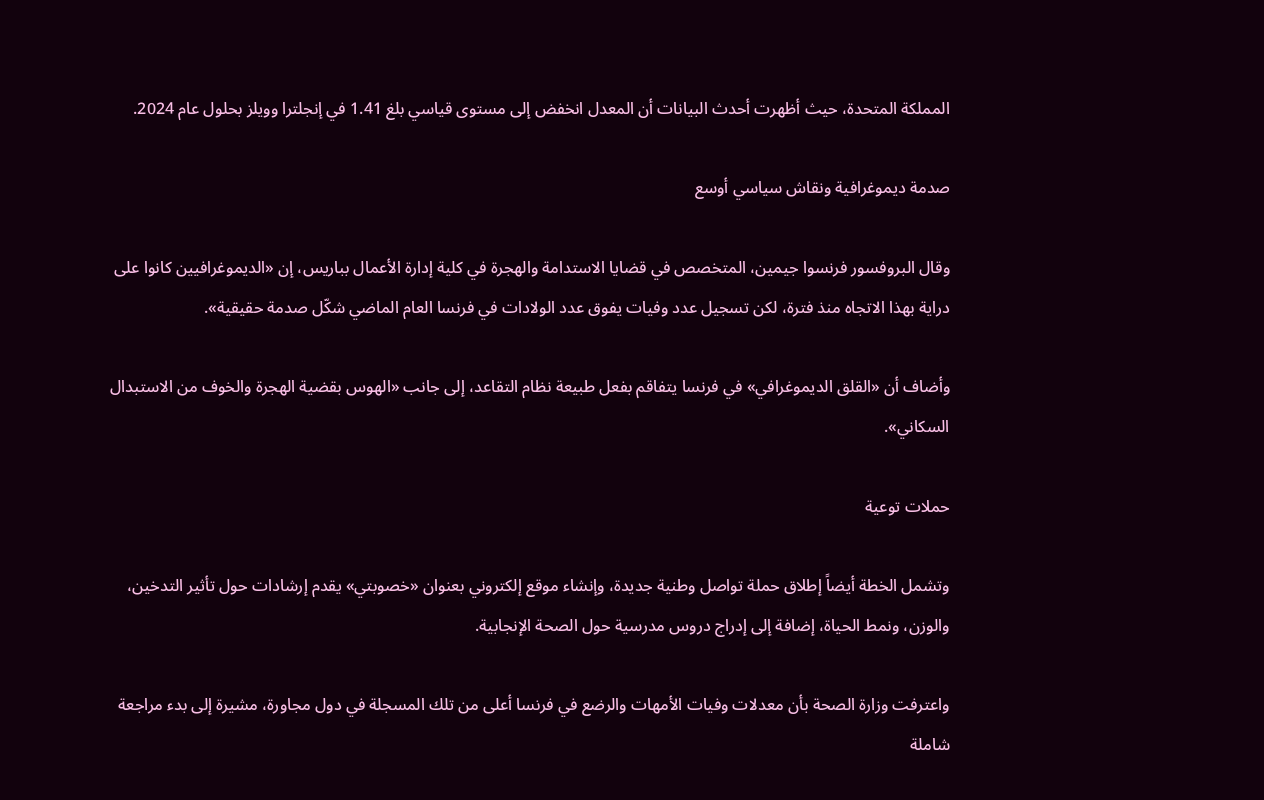المملكة المتحدة، حيث أظهرت أحدث البيانات أن المعدل انخفض إلى مستوى قياسي بلغ 1.41 في إنجلترا وويلز بحلول عام 2024.

صدمة ديموغرافية ونقاش سياسي أوسع

وقال البروفسور فرنسوا جيمين، المتخصص في قضايا الاستدامة والهجرة في كلية إدارة الأعمال بباريس، إن «الديموغرافيين كانوا على دراية بهذا الاتجاه منذ فترة، لكن تسجيل عدد وفيات يفوق عدد الولادات في فرنسا العام الماضي شكّل صدمة حقيقية».

وأضاف أن «القلق الديموغرافي» في فرنسا يتفاقم بفعل طبيعة نظام التقاعد، إلى جانب «الهوس بقضية الهجرة والخوف من الاستبدال السكاني».

حملات توعية

وتشمل الخطة أيضاً إطلاق حملة تواصل وطنية جديدة، وإنشاء موقع إلكتروني بعنوان «خصوبتي» يقدم إرشادات حول تأثير التدخين، والوزن، ونمط الحياة، إضافة إلى إدراج دروس مدرسية حول الصحة الإنجابية.

واعترفت وزارة الصحة بأن معدلات وفيات الأمهات والرضع في فرنسا أعلى من تلك المسجلة في دول مجاورة، مشيرة إلى بدء مراجعة شاملة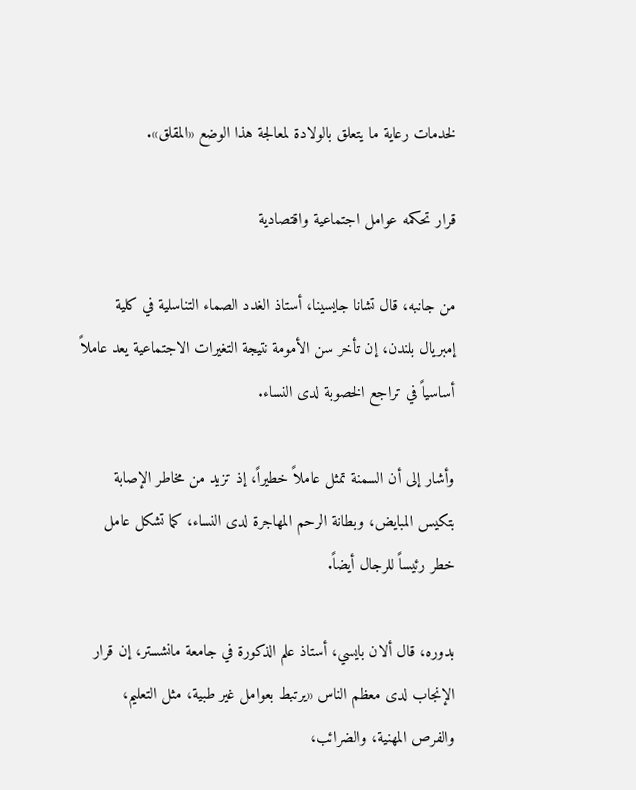لخدمات رعاية ما يتعلق بالولادة لمعالجة هذا الوضع «المقلق».

قرار تحكمه عوامل اجتماعية واقتصادية

من جانبه، قال تشانا جايسينا، أستاذ الغدد الصماء التناسلية في كلية إمبريال بلندن، إن تأخر سن الأمومة نتيجة التغيرات الاجتماعية يعد عاملاً أساسياً في تراجع الخصوبة لدى النساء.

وأشار إلى أن السمنة تمثل عاملاً خطيراً، إذ تزيد من مخاطر الإصابة بتكيس المبايض، وبطانة الرحم المهاجرة لدى النساء، كما تشكل عامل خطر رئيساً للرجال أيضاً.

بدوره، قال ألان بايسي، أستاذ علم الذكورة في جامعة مانشستر، إن قرار الإنجاب لدى معظم الناس «يرتبط بعوامل غير طبية، مثل التعليم، والفرص المهنية، والضرائب،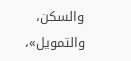والسكن، والتمويل»،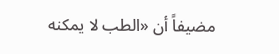مضيفاً أن «الطب لا يمكنه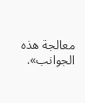معالجة هذه الجوانب».